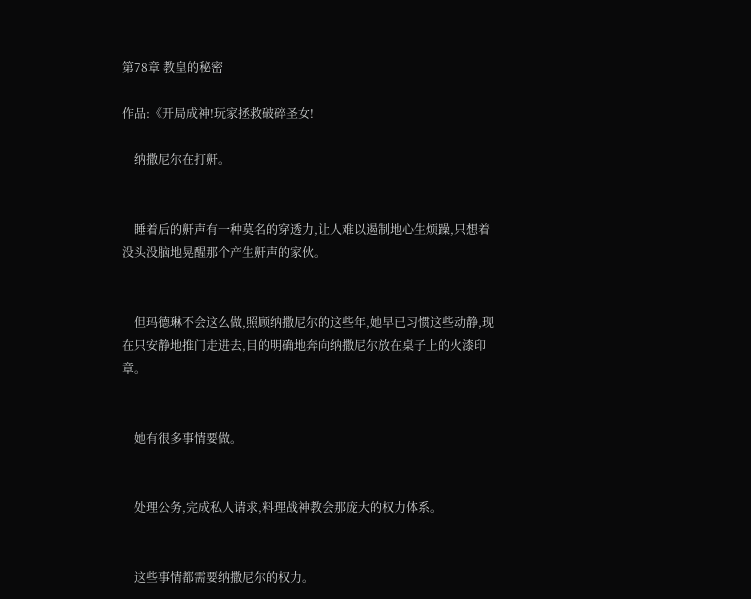第78章 教皇的秘密

作品:《开局成神!玩家拯救破碎圣女!

    纳撒尼尔在打鼾。


    睡着后的鼾声有一种莫名的穿透力,让人难以遏制地心生烦躁,只想着没头没脑地晃醒那个产生鼾声的家伙。


    但玛德琳不会这么做,照顾纳撒尼尔的这些年,她早已习惯这些动静,现在只安静地推门走进去,目的明确地奔向纳撒尼尔放在桌子上的火漆印章。


    她有很多事情要做。


    处理公务,完成私人请求,料理战神教会那庞大的权力体系。


    这些事情都需要纳撒尼尔的权力。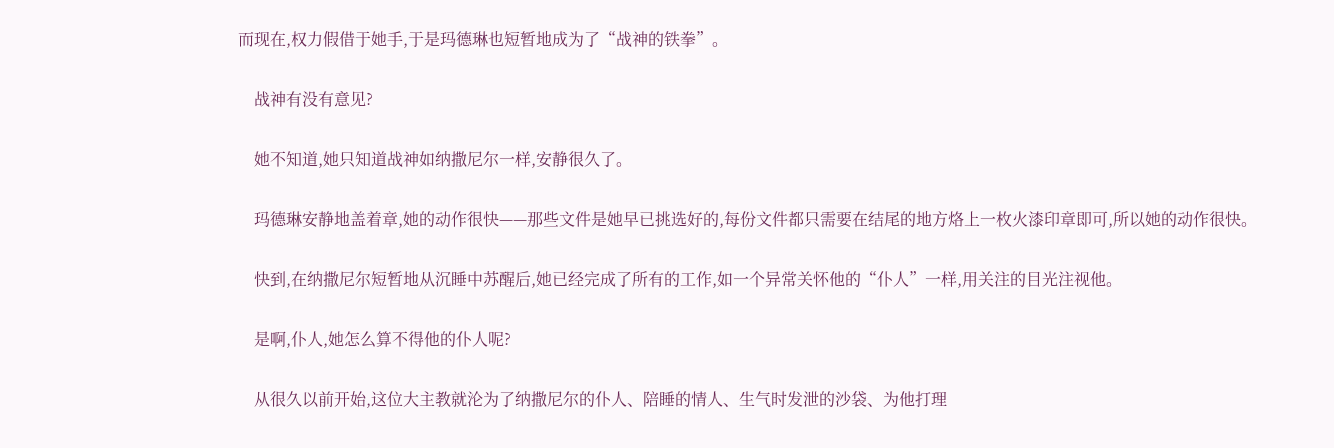而现在,权力假借于她手,于是玛德琳也短暂地成为了“战神的铁拳”。


    战神有没有意见?


    她不知道,她只知道战神如纳撒尼尔一样,安静很久了。


    玛德琳安静地盖着章,她的动作很快——那些文件是她早已挑选好的,每份文件都只需要在结尾的地方烙上一枚火漆印章即可,所以她的动作很快。


    快到,在纳撒尼尔短暂地从沉睡中苏醒后,她已经完成了所有的工作,如一个异常关怀他的“仆人”一样,用关注的目光注视他。


    是啊,仆人,她怎么算不得他的仆人呢?


    从很久以前开始,这位大主教就沦为了纳撒尼尔的仆人、陪睡的情人、生气时发泄的沙袋、为他打理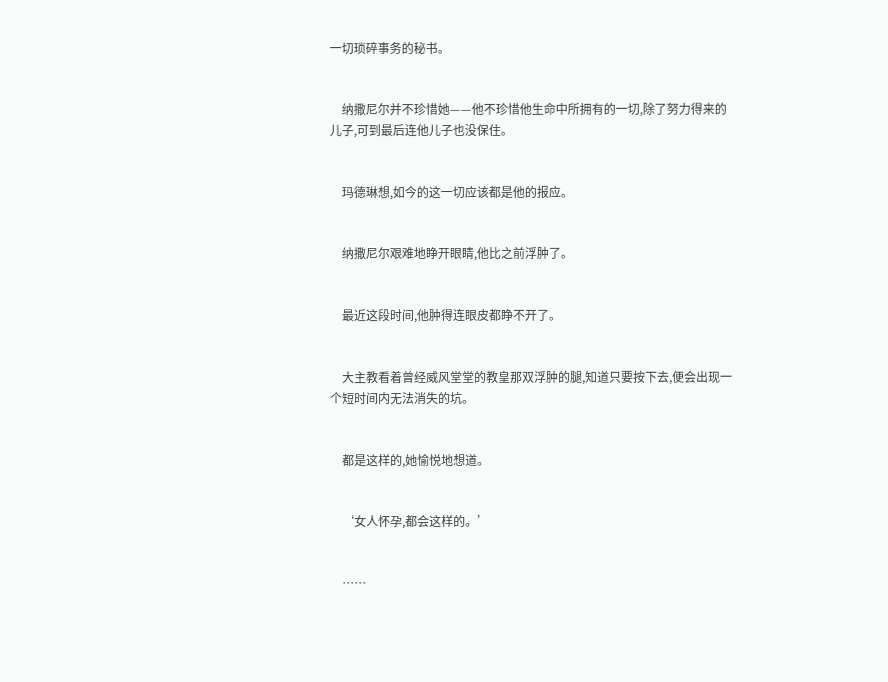一切琐碎事务的秘书。


    纳撒尼尔并不珍惜她——他不珍惜他生命中所拥有的一切,除了努力得来的儿子,可到最后连他儿子也没保住。


    玛德琳想,如今的这一切应该都是他的报应。


    纳撒尼尔艰难地睁开眼睛,他比之前浮肿了。


    最近这段时间,他肿得连眼皮都睁不开了。


    大主教看着曾经威风堂堂的教皇那双浮肿的腿,知道只要按下去,便会出现一个短时间内无法消失的坑。


    都是这样的,她愉悦地想道。


    ‘女人怀孕,都会这样的。’


    ……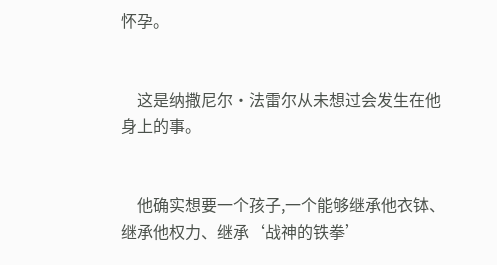怀孕。


    这是纳撒尼尔·法雷尔从未想过会发生在他身上的事。


    他确实想要一个孩子,一个能够继承他衣钵、继承他权力、继承‘战神的铁拳’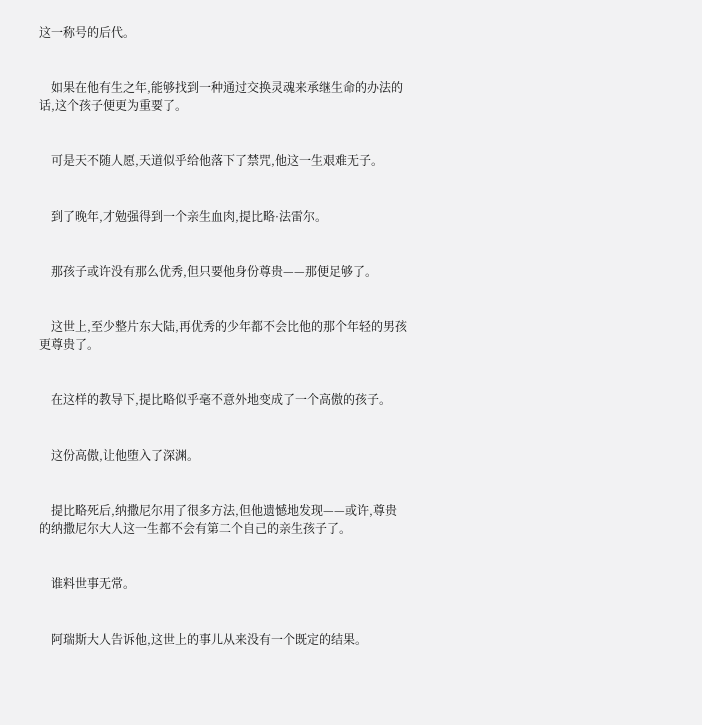这一称号的后代。


    如果在他有生之年,能够找到一种通过交换灵魂来承继生命的办法的话,这个孩子便更为重要了。


    可是天不随人愿,天道似乎给他落下了禁咒,他这一生艰难无子。


    到了晚年,才勉强得到一个亲生血肉,提比略·法雷尔。


    那孩子或许没有那么优秀,但只要他身份尊贵——那便足够了。


    这世上,至少整片东大陆,再优秀的少年都不会比他的那个年轻的男孩更尊贵了。


    在这样的教导下,提比略似乎毫不意外地变成了一个高傲的孩子。


    这份高傲,让他堕入了深渊。


    提比略死后,纳撒尼尔用了很多方法,但他遗憾地发现——或许,尊贵的纳撒尼尔大人这一生都不会有第二个自己的亲生孩子了。


    谁料世事无常。


    阿瑞斯大人告诉他,这世上的事儿从来没有一个既定的结果。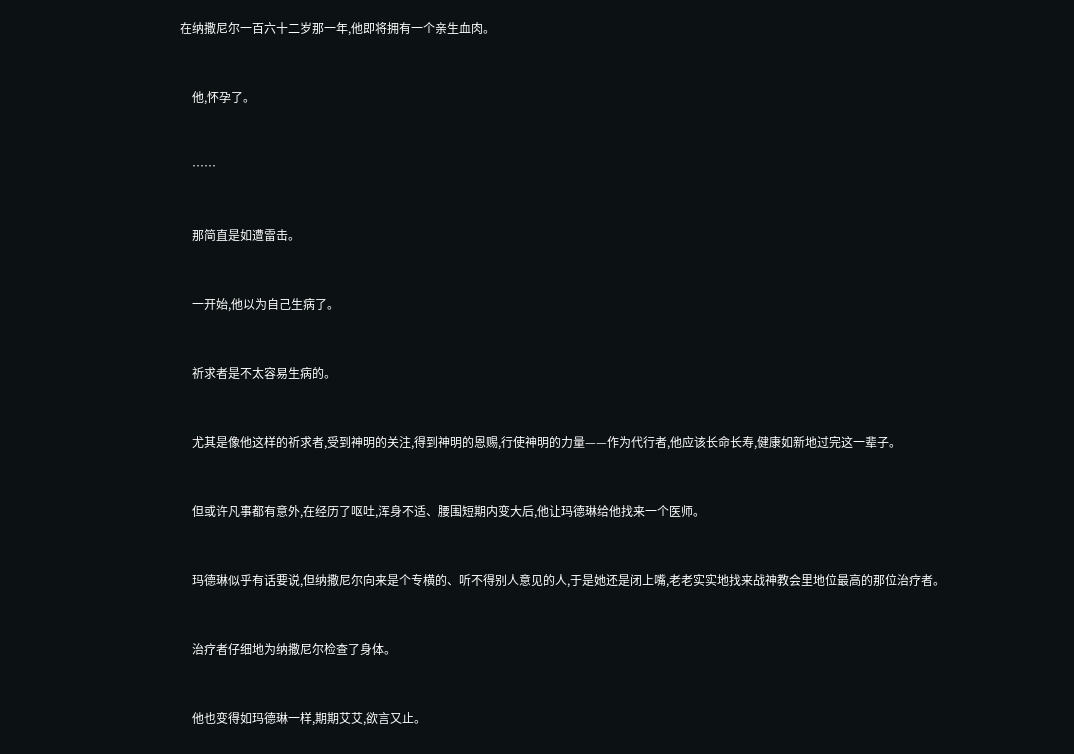在纳撒尼尔一百六十二岁那一年,他即将拥有一个亲生血肉。


    他,怀孕了。


    ……


    那简直是如遭雷击。


    一开始,他以为自己生病了。


    祈求者是不太容易生病的。


    尤其是像他这样的祈求者,受到神明的关注,得到神明的恩赐,行使神明的力量——作为代行者,他应该长命长寿,健康如新地过完这一辈子。


    但或许凡事都有意外,在经历了呕吐,浑身不适、腰围短期内变大后,他让玛德琳给他找来一个医师。


    玛德琳似乎有话要说,但纳撒尼尔向来是个专横的、听不得别人意见的人,于是她还是闭上嘴,老老实实地找来战神教会里地位最高的那位治疗者。


    治疗者仔细地为纳撒尼尔检查了身体。


    他也变得如玛德琳一样,期期艾艾,欲言又止。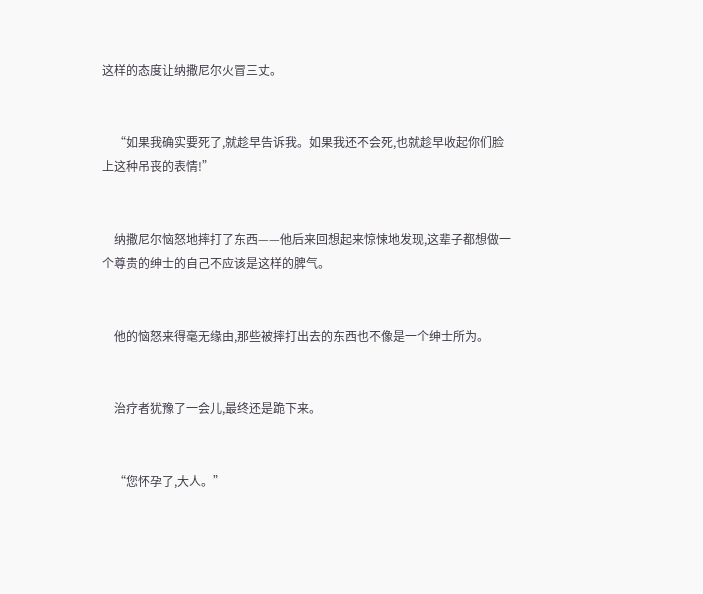这样的态度让纳撒尼尔火冒三丈。


    “如果我确实要死了,就趁早告诉我。如果我还不会死,也就趁早收起你们脸上这种吊丧的表情!”


    纳撒尼尔恼怒地摔打了东西——他后来回想起来惊悚地发现,这辈子都想做一个尊贵的绅士的自己不应该是这样的脾气。


    他的恼怒来得毫无缘由,那些被摔打出去的东西也不像是一个绅士所为。


    治疗者犹豫了一会儿,最终还是跪下来。


    “您怀孕了,大人。”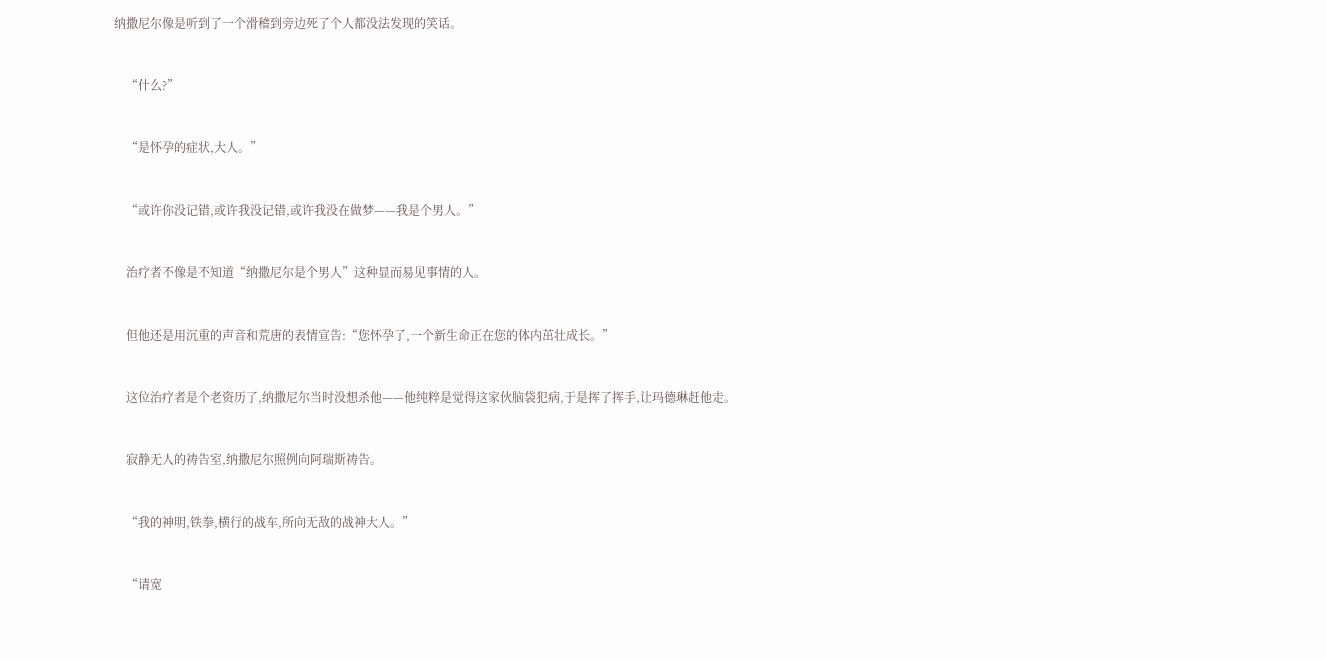纳撒尼尔像是听到了一个滑稽到旁边死了个人都没法发现的笑话。


    “什么?”


    “是怀孕的症状,大人。”


    “或许你没记错,或许我没记错,或许我没在做梦——我是个男人。”


    治疗者不像是不知道“纳撒尼尔是个男人”这种显而易见事情的人。


    但他还是用沉重的声音和荒唐的表情宣告:“您怀孕了,一个新生命正在您的体内茁壮成长。”


    这位治疗者是个老资历了,纳撒尼尔当时没想杀他——他纯粹是觉得这家伙脑袋犯病,于是挥了挥手,让玛德琳赶他走。


    寂静无人的祷告室,纳撒尼尔照例向阿瑞斯祷告。


    “我的神明,铁拳,横行的战车,所向无敌的战神大人。”


    “请宽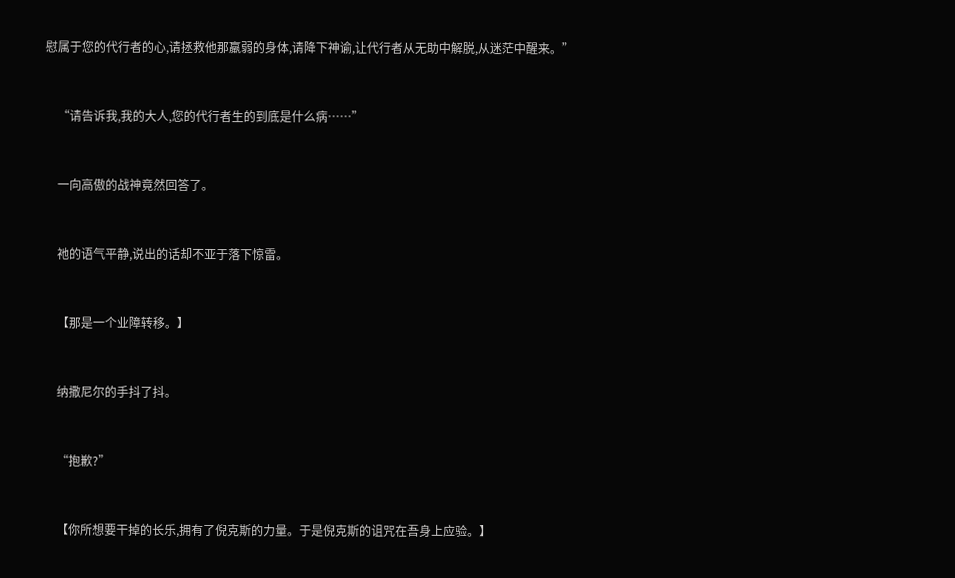慰属于您的代行者的心,请拯救他那羸弱的身体,请降下神谕,让代行者从无助中解脱,从迷茫中醒来。”


    “请告诉我,我的大人,您的代行者生的到底是什么病……”


    一向高傲的战神竟然回答了。


    祂的语气平静,说出的话却不亚于落下惊雷。


    【那是一个业障转移。】


    纳撒尼尔的手抖了抖。


    “抱歉?”


    【你所想要干掉的长乐,拥有了倪克斯的力量。于是倪克斯的诅咒在吾身上应验。】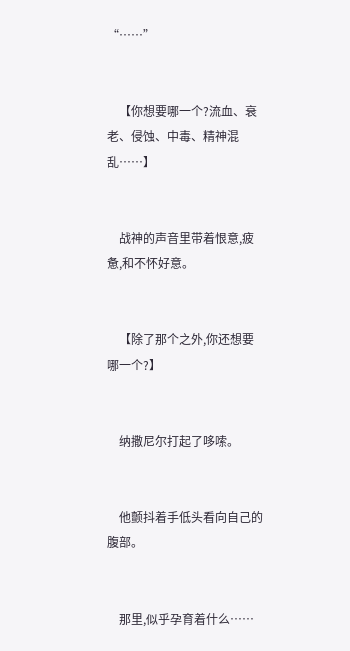“……”


    【你想要哪一个?流血、衰老、侵蚀、中毒、精神混乱……】


    战神的声音里带着恨意,疲惫,和不怀好意。


    【除了那个之外,你还想要哪一个?】


    纳撒尼尔打起了哆嗦。


    他颤抖着手低头看向自己的腹部。


    那里,似乎孕育着什么……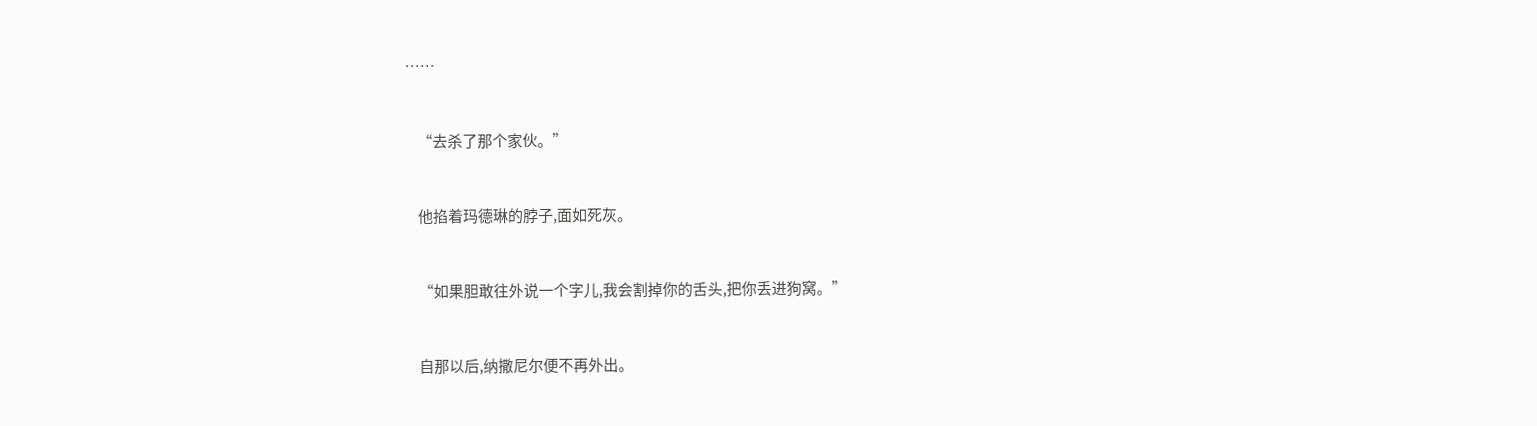……


    “去杀了那个家伙。”


    他掐着玛德琳的脖子,面如死灰。


    “如果胆敢往外说一个字儿,我会割掉你的舌头,把你丢进狗窝。”


    自那以后,纳撒尼尔便不再外出。